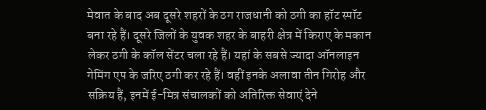मेवात के बाद अब दूसरे शहरों के ठग राजधानी को ठगी का हॉट स्पॉट बना रहे हैं। दूसरे जिलों के युवक शहर के बाहरी क्षेत्र में किराए के मकान लेकर ठगी के कॉल सेंटर चला रहे हैं। यहां के सबसे ज्यादा ऑनलाइन गेमिंग एप के जरिए ठगी कर रहे हैं। वहीं इनके अलावा तीन गिरोह और सक्रिय हैं, इनमें ई-मित्र संचालकों को अतिरिक्त सेवाएं देने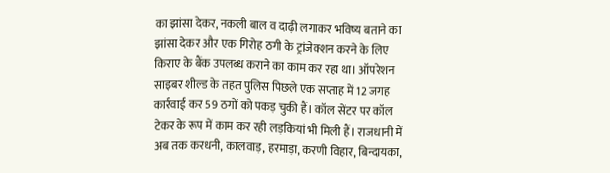का झांसा देकर, नकली बाल व दाढ़ी लगाकर भविष्य बताने का झांसा देकर और एक गिरोह ठगी के ट्रांजेक्शन करने के लिए किराए के बैंक उपलब्ध कराने का काम कर रहा था। ऑपरेशन साइबर शील्ड के तहत पुलिस पिछले एक सप्ताह में 12 जगह कार्रवाई कर 59 ठगों को पकड़ चुकी हैं। कॉल सेंटर पर कॉल टेकर के रूप में काम कर रही लड़कियां भी मिली हैं। राजधानी में अब तक करधनी, कालवाड़, हरमाड़ा, करणी विहार, बिन्दायका,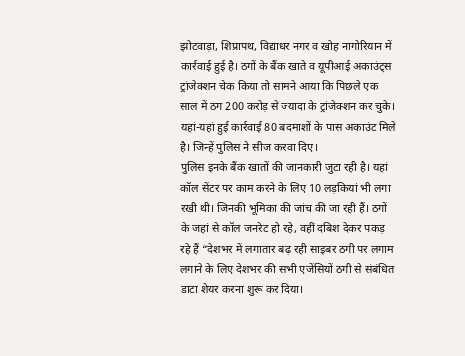झोटवाड़ा, शिप्रापथ, विद्याधर नगर व खोह नागोरियान में कार्रवाई हुई है। ठगों के बैंक खाते व यूपीआई अकाउंट्स ट्रांजेक्शन चेक किया तो सामने आया कि पिछले एक साल में ठग 200 करोड़ से ज्यादा के ट्रांजेक्शन कर चुके। यहां-यहां हुई कार्रवाई 80 बदमाशों के पास अकाउंट मिले है। जिन्हें पुलिस ने सीज करवा दिए।
पुलिस इनके बैंक खातों की जानकारी जुटा रही है। यहां कॉल सेंटर पर काम करने के लिए 10 लड़कियां भी लगा रखी थी। जिनकी भूमिका की जांच की जा रही हैं। ठगों के जहां से कॉल जनरेट हो रहे, वहीं दबिश देकर पकड़ रहे हैं “देशभर में लगातार बढ़ रही साइबर ठगी पर लगाम लगाने के लिए देशभर की सभी एजेंसियों ठगी से संबंधित डाटा शेयर करना शुरू कर दिया।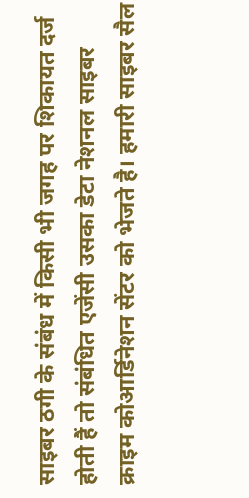साइबर ठगी के संबंध में किसी भी जगह पर शिकायत दर्ज होती हैं तो संबंधित एजेंसी उसका डेटा नेशनल साइबर क्राइम कोआर्डिनेशन सेंटर को भेजते है। हमारी साइबर सैल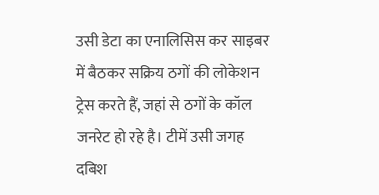उसी डेटा का एनालिसिस कर साइबर में बैठकर सक्रिय ठगों की लोकेशन ट्रेस करते हैं, जहां से ठगों के कॉल जनरेट हो रहे है। टीमें उसी जगह दबिश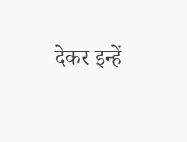देकर इन्हें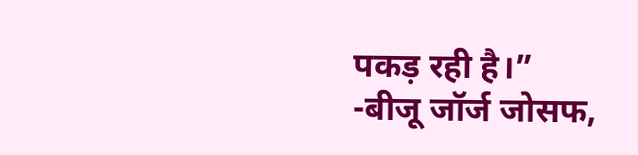पकड़ रही है।”
-बीजू जॉर्ज जोसफ,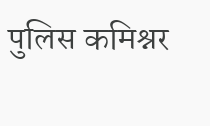पुलिस कमिश्नर